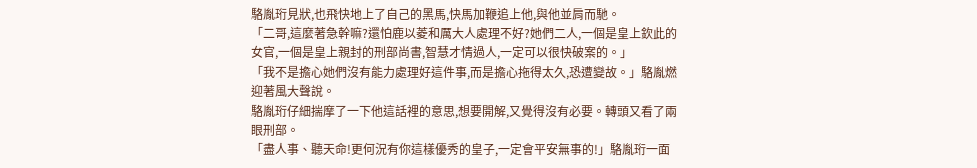駱胤珩見狀,也飛快地上了自己的黑馬,快馬加鞭追上他,與他並肩而馳。
「二哥,這麼著急幹嘛?還怕鹿以菱和厲大人處理不好?她們二人,一個是皇上欽此的女官,一個是皇上親封的刑部尚書,智慧才情過人,一定可以很快破案的。」
「我不是擔心她們沒有能力處理好這件事,而是擔心拖得太久,恐遭變故。」駱胤燃迎著風大聲說。
駱胤珩仔細揣摩了一下他這話裡的意思,想要開解,又覺得沒有必要。轉頭又看了兩眼刑部。
「盡人事、聽天命!更何況有你這樣優秀的皇子,一定會平安無事的!」駱胤珩一面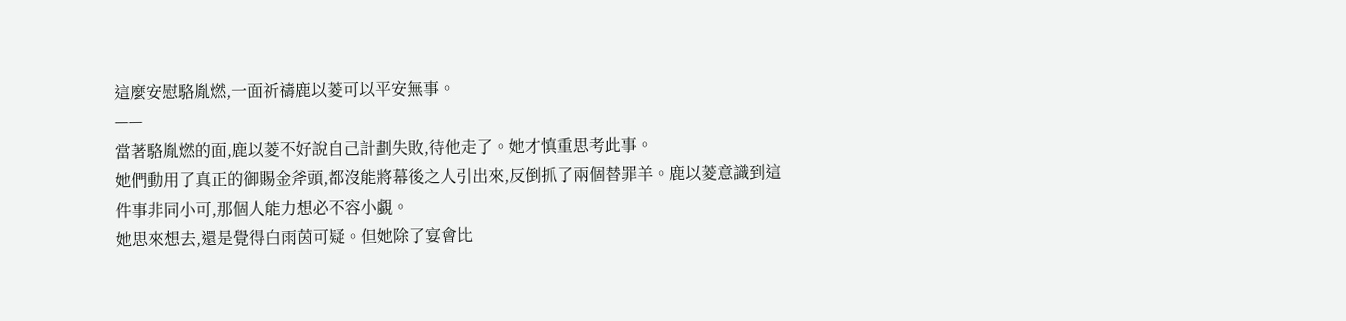這麼安慰駱胤燃,一面祈禱鹿以菱可以平安無事。
——
當著駱胤燃的面,鹿以菱不好說自己計劃失敗,待他走了。她才慎重思考此事。
她們動用了真正的御賜金斧頭,都沒能將幕後之人引出來,反倒抓了兩個替罪羊。鹿以菱意識到這件事非同小可,那個人能力想必不容小覷。
她思來想去,還是覺得白雨茵可疑。但她除了宴會比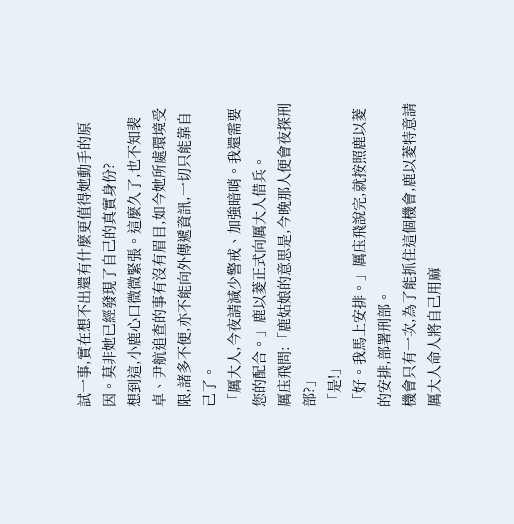試一事,實在想不出還有什麼更值得她動手的原因。莫非她已經發現了自己的真實身份?
想到這,小鹿心口微微緊張。這麼久了,也不知裴卓、尹航追查的事有沒有眉目,如今她所處環境受限,諸多不便,亦不能向外傳遞資訊,一切只能靠自己了。
「厲大人,今夜請減少警戒、加強暗哨。我還需要您的配合。」鹿以菱正式向厲大人借兵。
厲庒飛問:「鹿姑娘的意思是,今晚那人便會夜探刑部?」
「是!」
「好。我馬上安排。」厲庒飛說完,就按照鹿以菱的安排,部署刑部。
機會只有一次,為了能抓住這個機會,鹿以菱特意請厲大人命人將自己用麻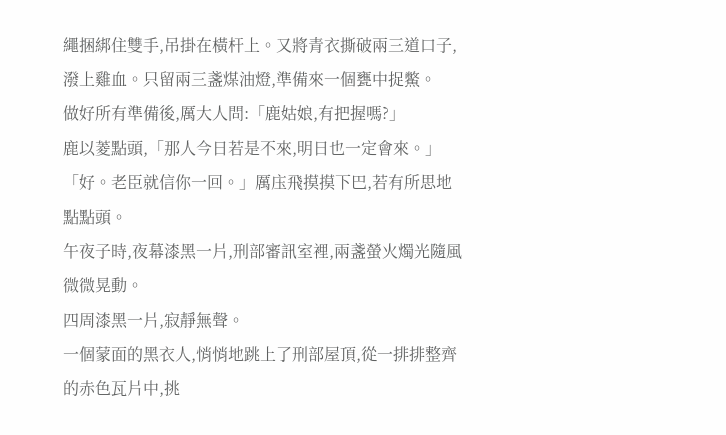繩捆綁住雙手,吊掛在橫杆上。又將青衣撕破兩三道口子,潑上雞血。只留兩三盞煤油燈,準備來一個甕中捉鱉。
做好所有準備後,厲大人問:「鹿姑娘,有把握嗎?」
鹿以菱點頭,「那人今日若是不來,明日也一定會來。」
「好。老臣就信你一回。」厲庒飛摸摸下巴,若有所思地點點頭。
午夜子時,夜幕漆黑一片,刑部審訊室裡,兩盞螢火燭光隨風微微晃動。
四周漆黑一片,寂靜無聲。
一個蒙面的黑衣人,悄悄地跳上了刑部屋頂,從一排排整齊的赤色瓦片中,挑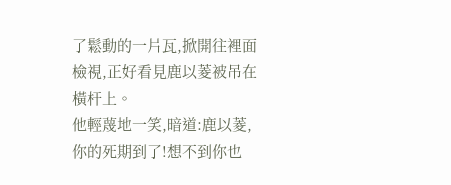了鬆動的一片瓦,掀開往裡面檢視,正好看見鹿以菱被吊在橫杆上。
他輕蔑地一笑,暗道:鹿以菱,你的死期到了!想不到你也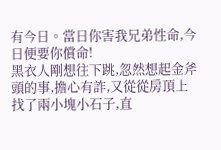有今日。當日你害我兄弟性命,今日便要你償命!
黑衣人剛想往下跳,忽然想起金斧頭的事,擔心有詐,又從從房頂上找了兩小塊小石子,直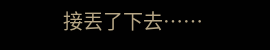接丟了下去……